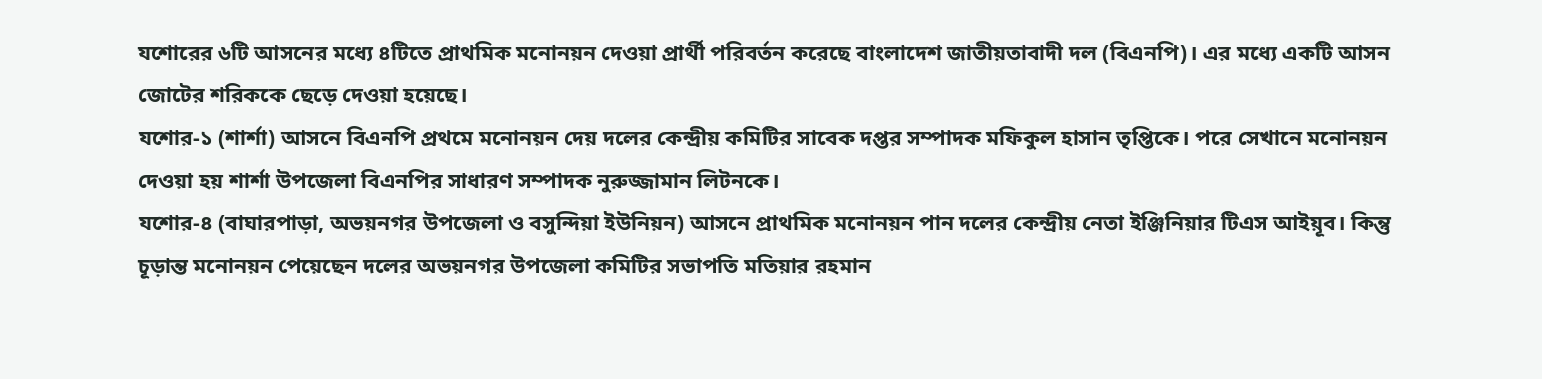যশোরের ৬টি আসনের মধ্যে ৪টিতে প্রাথমিক মনোনয়ন দেওয়া প্রার্থী পরিবর্তন করেছে বাংলাদেশ জাতীয়তাবাদী দল (বিএনপি)। এর মধ্যে একটি আসন জোটের শরিককে ছেড়ে দেওয়া হয়েছে।
যশোর-১ (শার্শা) আসনে বিএনপি প্রথমে মনোনয়ন দেয় দলের কেন্দ্রীয় কমিটির সাবেক দপ্তর সম্পাদক মফিকুল হাসান তৃপ্তিকে। পরে সেখানে মনোনয়ন দেওয়া হয় শার্শা উপজেলা বিএনপির সাধারণ সম্পাদক নুরুজ্জামান লিটনকে।
যশোর-৪ (বাঘারপাড়া, অভয়নগর উপজেলা ও বসুন্দিয়া ইউনিয়ন) আসনে প্রাথমিক মনোনয়ন পান দলের কেন্দ্রীয় নেতা ইঞ্জিনিয়ার টিএস আইয়ূব। কিন্তু চূড়ান্ত মনোনয়ন পেয়েছেন দলের অভয়নগর উপজেলা কমিটির সভাপতি মতিয়ার রহমান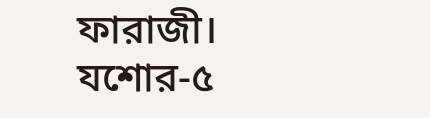ফারাজী।
যশোর-৫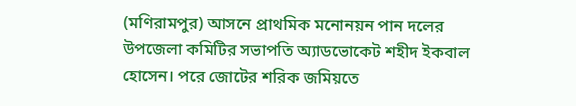(মণিরামপুর) আসনে প্রাথমিক মনোনয়ন পান দলের উপজেলা কমিটির সভাপতি অ্যাডভোকেট শহীদ ইকবাল হোসেন। পরে জোটের শরিক জমিয়তে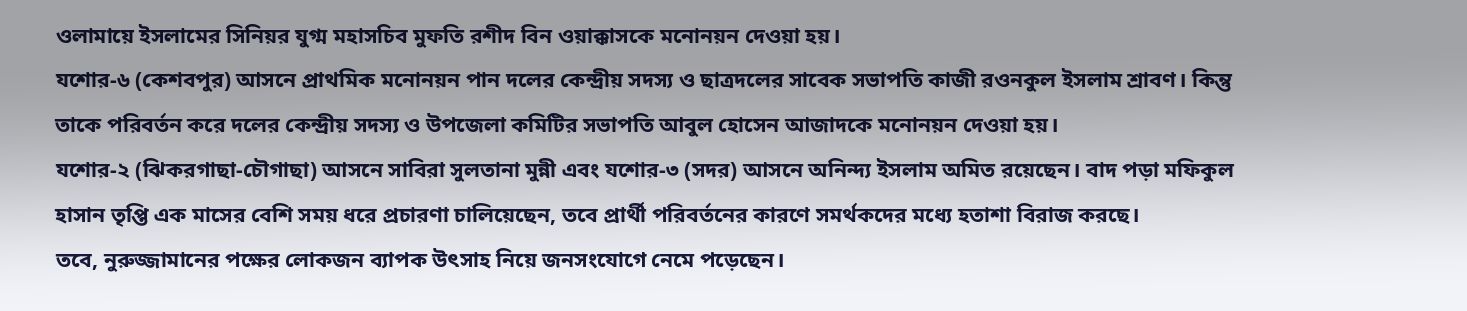ওলামায়ে ইসলামের সিনিয়র যুগ্ম মহাসচিব মুফতি রশীদ বিন ওয়াক্কাসকে মনোনয়ন দেওয়া হয়।
যশোর-৬ (কেশবপুর) আসনে প্রাথমিক মনোনয়ন পান দলের কেন্দ্রীয় সদস্য ও ছাত্রদলের সাবেক সভাপতি কাজী রওনকুল ইসলাম শ্রাবণ। কিন্তু তাকে পরিবর্তন করে দলের কেন্দ্রীয় সদস্য ও উপজেলা কমিটির সভাপতি আবুল হোসেন আজাদকে মনোনয়ন দেওয়া হয়।
যশোর-২ (ঝিকরগাছা-চৌগাছা) আসনে সাবিরা সুলতানা মুন্নী এবং যশোর-৩ (সদর) আসনে অনিন্দ্য ইসলাম অমিত রয়েছেন। বাদ পড়া মফিকুল হাসান তৃপ্তি এক মাসের বেশি সময় ধরে প্রচারণা চালিয়েছেন, তবে প্রার্থী পরিবর্তনের কারণে সমর্থকদের মধ্যে হতাশা বিরাজ করছে।
তবে, নুরুজ্জামানের পক্ষের লোকজন ব্যাপক উৎসাহ নিয়ে জনসংযোগে নেমে পড়েছেন।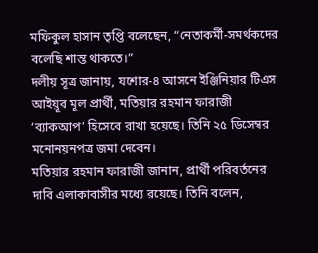মফিকুল হাসান তৃপ্তি বলেছেন, “নেতাকর্মী-সমর্থকদের বলেছি শান্ত থাকতে।”
দলীয় সূত্র জানায়, যশোর-৪ আসনে ইঞ্জিনিয়ার টিএস আইয়ূব মূল প্রার্থী, মতিয়ার রহমান ফারাজী ‘ব্যাকআপ’ হিসেবে রাখা হয়েছে। তিনি ২৫ ডিসেম্বর মনোনয়নপত্র জমা দেবেন।
মতিয়ার রহমান ফারাজী জানান, প্রার্থী পরিবর্তনের দাবি এলাকাবাসীর মধ্যে রয়েছে। তিনি বলেন,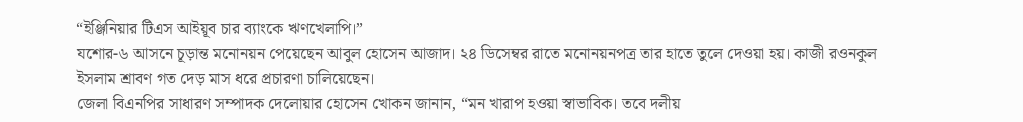“ইঞ্জিনিয়ার টিএস আইয়ূব চার ব্যাংকে ঋণখেলাপি।”
যশোর-৬ আসনে চূড়ান্ত মনোনয়ন পেয়েছেন আবুল হোসেন আজাদ। ২৪ ডিসেম্বর রাতে মনোনয়নপত্র তার হাতে তুলে দেওয়া হয়। কাজী রওনকুল ইসলাম শ্রাবণ গত দেড় মাস ধরে প্রচারণা চালিয়েছেন।
জেলা বিএনপির সাধারণ সম্পাদক দেলোয়ার হোসেন খোকন জানান, “মন খারাপ হওয়া স্বাভাবিক। তবে দলীয়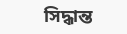সিদ্ধান্ত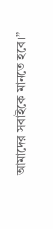আমাদের সবাইকে মানতে হবে।”